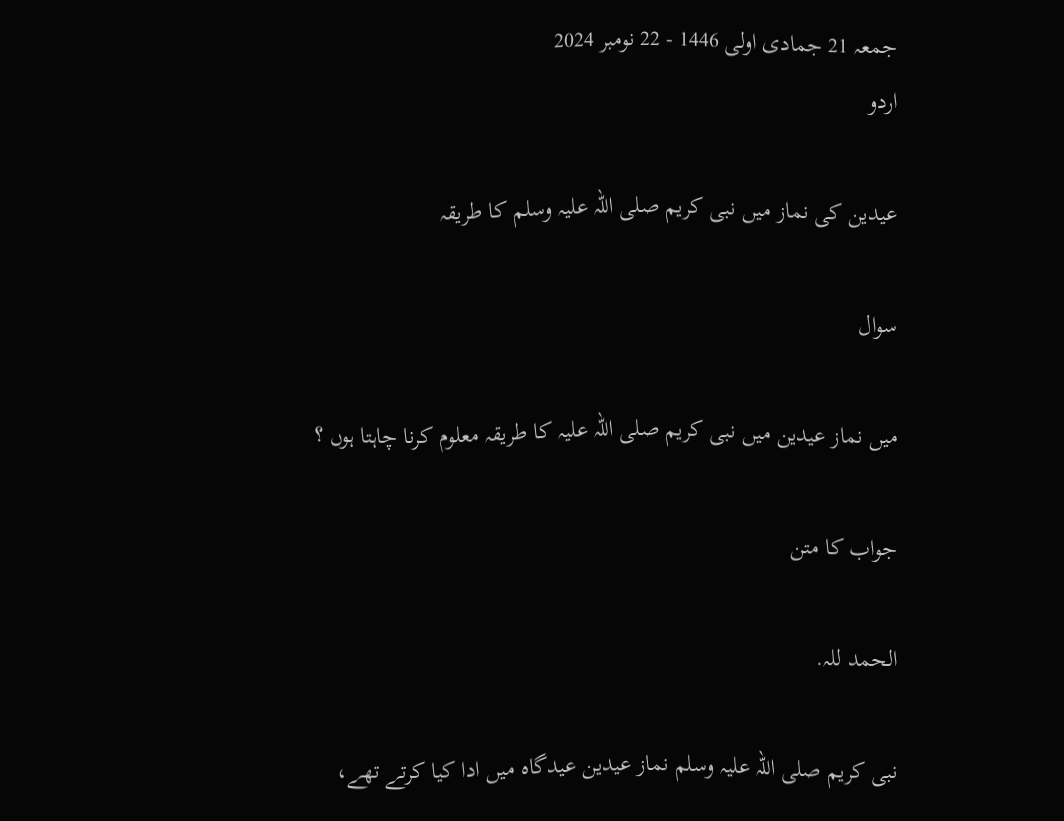جمعہ 21 جمادی اولی 1446 - 22 نومبر 2024
اردو

عيدين كى نماز ميں نبى كريم صلى اللہ عليہ وسلم كا طريقہ

سوال

ميں نماز عيدين ميں نبى كريم صلى اللہ عليہ كا طريقہ معلوم كرنا چاہتا ہوں ؟

جواب کا متن

الحمد للہ.

نبى كريم صلى اللہ عليہ وسلم نماز عيدين عيدگاہ ميں ادا كيا كرتے تھے،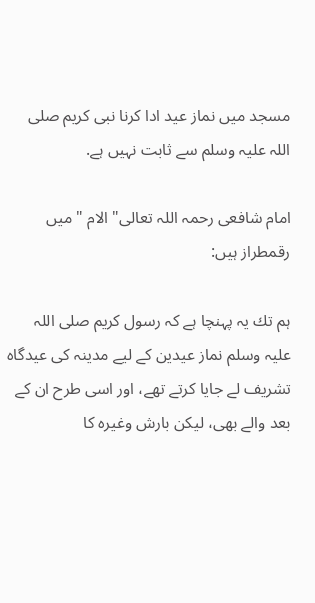مسجد ميں نماز عيد ادا كرنا نبى كريم صلى اللہ عليہ وسلم سے ثابت نہيں ہے.

امام شافعى رحمہ اللہ تعالى" الام " ميں رقمطراز ہيں:

ہم تك يہ پہنچا ہے كہ رسول كريم صلى اللہ عليہ وسلم نماز عيدين كے ليے مدينہ كى عيدگاہ تشريف لے جايا كرتے تھے، اور اسى طرح ان كے بعد والے بھى، ليكن بارش وغيرہ كا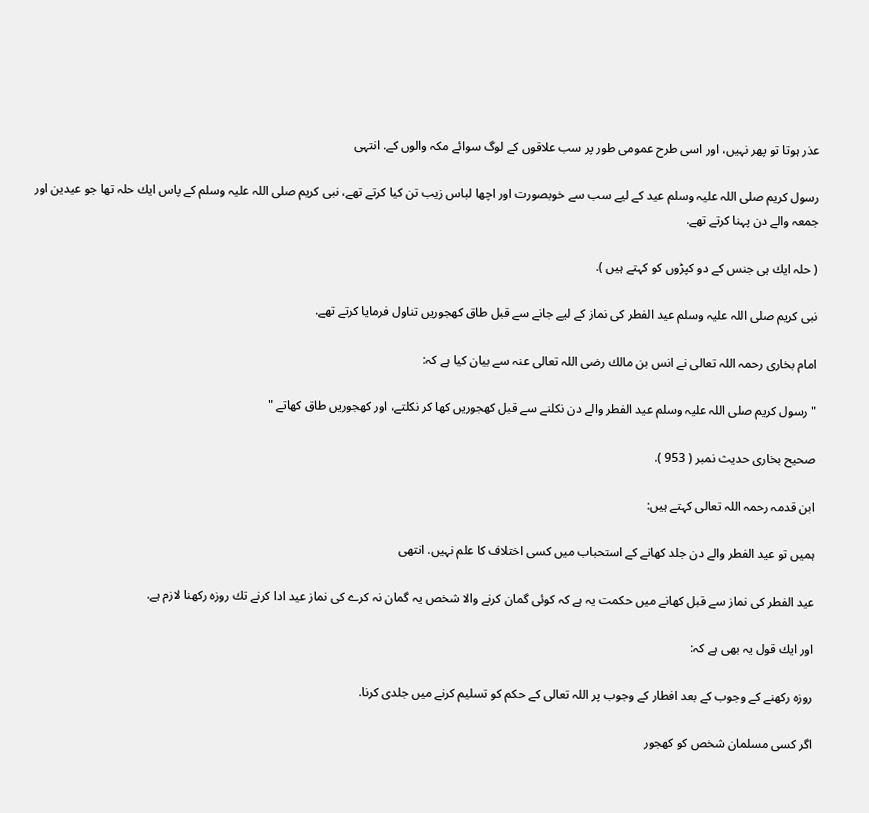عذر ہوتا تو پھر نہيں، اور اسى طرح عمومى طور پر سب علاقوں كے لوگ سوائے مكہ والوں كے. انتہى

رسول كريم صلى اللہ عليہ وسلم عيد كے ليے سب سے خوبصورت اور اچھا لباس زيب تن كيا كرتے تھے، نبى كريم صلى اللہ عليہ وسلم كے پاس ايك حلہ تھا جو عيدين اور جمعہ والے دن پہنا كرتے تھے.

( حلہ ايك ہى جنس كے دو كپڑوں كو كہتے ہيں ).

نبى كريم صلى اللہ عليہ وسلم عيد الفطر كى نماز كے ليے جانے سے قبل طاق كھجوريں تناول فرمايا كرتے تھے.

امام بخارى رحمہ اللہ تعالى نے انس بن مالك رضى اللہ تعالى عنہ سے بيان كيا ہے كہ:

" رسول كريم صلى اللہ عليہ وسلم عيد الفطر والے دن نكلنے سے قبل كھجوريں كھا كر نكلتے، اور كھجوريں طاق كھاتے "

صحيح بخارى حديث نمبر ( 953 ).

ابن قدمہ رحمہ اللہ تعالى كہتے ہيں:

ہميں تو عيد الفطر والے دن جلد كھانے كے استحباب ميں كسى اختلاف كا علم نہيں. انتھى

عيد الفطر كى نماز سے قبل كھانے ميں حكمت يہ ہے كہ كوئى گمان كرنے والا شخص يہ گمان نہ كرے كى نماز عيد ادا كرنے تك روزہ ركھنا لازم ہے.

اور ايك قول يہ بھى ہے كہ:

روزہ ركھنے كے وجوب كے بعد افطار كے وجوب پر اللہ تعالى كے حكم كو تسليم كرنے ميں جلدى كرنا.

اگر كسى مسلمان شخص كو كھجور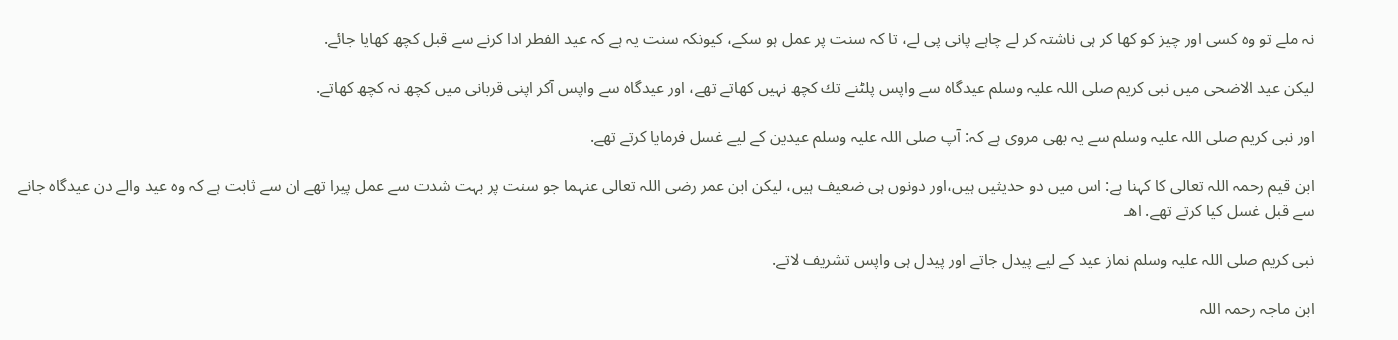نہ ملے تو وہ كسى اور چيز كو كھا كر ہى ناشتہ كر لے چاہے پانى پى لے، تا كہ سنت پر عمل ہو سكے، كيونكہ سنت يہ ہے كہ عيد الفطر ادا كرنے سے قبل كچھ كھايا جائے.

ليكن عيد الاضحى ميں نبى كريم صلى اللہ عليہ وسلم عيدگاہ سے واپس پلٹنے تك كچھ نہيں كھاتے تھے، اور عيدگاہ سے واپس آكر اپنى قربانى ميں كچھ نہ كچھ كھاتے.

اور نبى كريم صلى اللہ عليہ وسلم سے يہ بھى مروى ہے كہ: آپ صلى اللہ عليہ وسلم عيدين كے ليے غسل فرمايا كرتے تھے.

ابن قيم رحمہ اللہ تعالى كا كہنا ہے: اس ميں دو حديثيں ہيں،اور دونوں ہى ضعيف ہيں، ليكن ابن عمر رضى اللہ تعالى عنہما جو سنت پر بہت شدت سے عمل پيرا تھے ان سے ثابت ہے كہ وہ عيد والے دن عيدگاہ جانے سے قبل غسل كيا كرتے تھے. اھـ

نبى كريم صلى اللہ عليہ وسلم نماز عيد كے ليے پيدل جاتے اور پيدل ہى واپس تشريف لاتے.

ابن ماجہ رحمہ اللہ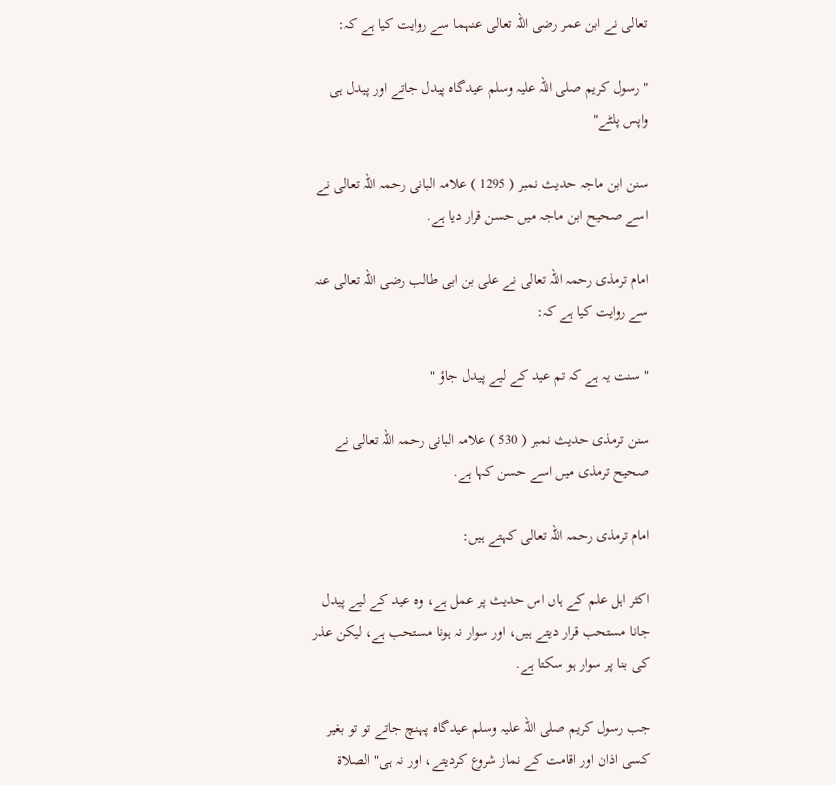تعالى نے ابن عمر رضى اللہ تعالى عنہما سے روايت كيا ہے كہ:

" رسول كريم صلى اللہ عليہ وسلم عيدگاہ پيدل جاتے اور پيدل ہى واپس پلٹے"

سنن ابن ماجہ حديث نمبر ( 1295 ) علامہ البانى رحمہ اللہ تعالى نے اسے صحيح ابن ماجہ ميں حسن قرار ديا ہے.

امام ترمذى رحمہ اللہ تعالى نے على بن ابى طالب رضى اللہ تعالى عنہ سے روايت كيا ہے كہ:

" سنت يہ ہے كہ تم عيد كے ليے پيدل جاؤ "

سنن ترمذى حديث نمبر ( 530 ) علامہ البانى رحمہ اللہ تعالى نے صحيح ترمذى ميں اسے حسن كہا ہے.

امام ترمذى رحمہ اللہ تعالى كہتے ہيں:

اكثر اہل علم كے ہاں اس حديث پر عمل ہے، وہ عيد كے ليے پيدل جانا مستحب قرار ديتے ہيں، اور سوار نہ ہونا مستحب ہے، ليكن عذر كى بنا پر سوار ہو سكتا ہے.

جب رسول كريم صلى اللہ عليہ وسلم عيدگاہ پہنچ جاتے تو تو بغير كسى اذان اور اقامت كے نماز شروع كرديتے، اور نہ ہى" الصلاۃ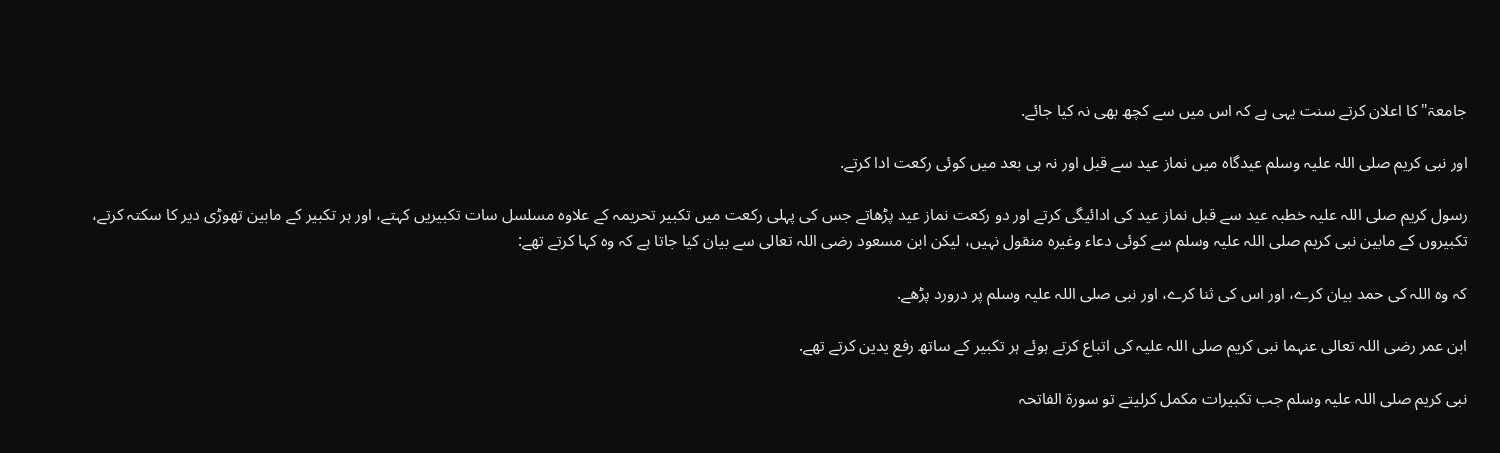جامعۃ" كا اعلان كرتے سنت يہى ہے كہ اس ميں سے كچھ بھى نہ كيا جائے.

اور نبى كريم صلى اللہ عليہ وسلم عيدگاہ ميں نماز عيد سے قبل اور نہ ہى بعد ميں كوئى ركعت ادا كرتے.

رسول كريم صلى اللہ عليہ خطبہ عيد سے قبل نماز عيد كى ادائيگى كرتے اور دو ركعت نماز عيد پڑھاتے جس كى پہلى ركعت ميں تكبير تحريمہ كے علاوہ مسلسل سات تكبيريں كہتے، اور ہر تكبير كے مابين تھوڑى دير كا سكتہ كرتے، تكبيروں كے مابين نبى كريم صلى اللہ عليہ وسلم سے كوئى دعاء وغيرہ منقول نہيں، ليكن ابن مسعود رضى اللہ تعالى سے بيان كيا جاتا ہے كہ وہ كہا كرتے تھے:

كہ وہ اللہ كى حمد بيان كرے، اور اس كى ثنا كرے، اور نبى صلى اللہ عليہ وسلم پر درورد پڑھے.

ابن عمر رضى اللہ تعالى عنہما نبى كريم صلى اللہ عليہ كى اتباع كرتے ہوئے ہر تكبير كے ساتھ رفع يدين كرتے تھے.

نبى كريم صلى اللہ عليہ وسلم جب تكبيرات مكمل كرليتے تو سورۃ الفاتحہ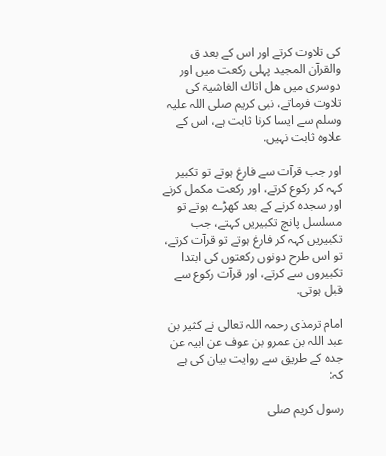كى تلاوت كرتے اور اس كے بعد ق والقرآن المجيد پہلى ركعت ميں اور دوسرى ميں ھل اتاك الغاشيۃ كى تلاوت فرماتے، نبى كريم صلى اللہ عليہ وسلم سے ايسا كرنا ثابت ہے، اس كے علاوہ ثابت نہيں.

اور جب قرآت سے فارغ ہوتے تو تكبير كہہ كر ركوع كرتے، اور ركعت مكمل كرنے اور سجدہ كرنے كے بعد كھڑے ہوتے تو مسلسل پانچ تكبيريں كہتے، جب تكبيريں كہہ كر فارغ ہوتے تو قرآت كرتے، تو اس طرح دونوں ركعتوں كى ابتدا تكبيروں سے كرتے، اور قرآت ركوع سے قبل ہوتى.

امام ترمذى رحمہ اللہ تعالى نے كثير بن عبد اللہ بن عمرو بن عوف عن ابيہ عن جدہ كے طريق سے روايت بيان كى ہے كہ:

رسول كريم صلى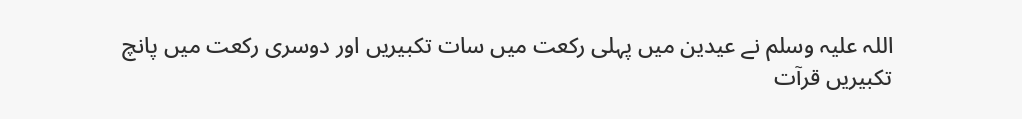اللہ عليہ وسلم نے عيدين ميں پہلى ركعت ميں سات تكبيريں اور دوسرى ركعت ميں پانچ تكبيريں قرآت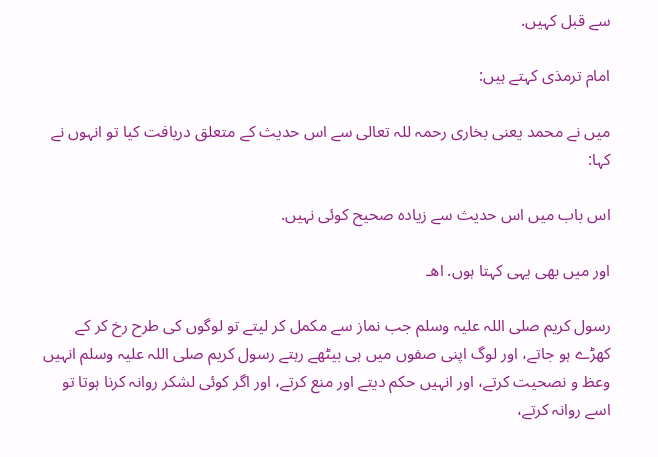سے قبل كہيں.

امام ترمذى كہتے ہيں:

ميں نے محمد يعنى بخارى رحمہ للہ تعالى سے اس حديث كے متعلق دريافت كيا تو انہوں نے كہا:

اس باب ميں اس حديث سے زيادہ صحيح كوئى نہيں.

اور ميں بھى يہى كہتا ہوں. اھـ

رسول كريم صلى اللہ عليہ وسلم جب نماز سے مكمل كر ليتے تو لوگوں كى طرح رخ كر كے كھڑے ہو جاتے، اور لوگ اپنى صفوں ميں ہى بيٹھے رہتے رسول كريم صلى اللہ عليہ وسلم انہيں وعظ و نصحيت كرتے، اور انہيں حكم ديتے اور منع كرتے، اور اگر كوئى لشكر روانہ كرنا ہوتا تو اسے روانہ كرتے،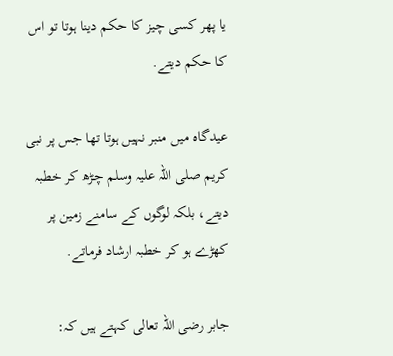يا پھر كسى چيز كا حكم دينا ہوتا تو اس كا حكم ديتے.

عيدگاہ ميں منبر نہيں ہوتا تھا جس پر نبى كريم صلى اللہ عليہ وسلم چڑھ كر خطبہ ديتے، بلكہ لوگوں كے سامنے زمين پر كھڑے ہو كر خطبہ ارشاد فرماتے.

جابر رضى اللہ تعالى كہتے ہيں كہ: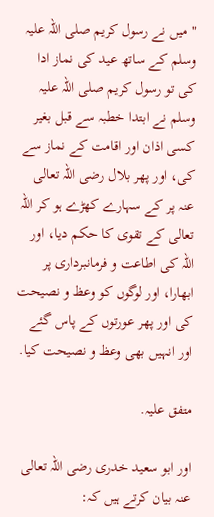" ميں نے رسول كريم صلى اللہ عليہ وسلم كے ساتھ عيد كى نماز ادا كى تو رسول كريم صلى اللہ عليہ وسلم نے ابتدا خطبہ سے قبل بغير كسى اذان اور اقامت كے نماز سے كى، اور پھر بلال رضى اللہ تعالى عنہ پر كے سہارے كھڑے ہو كر اللہ تعالى كے تقوى كا حكم ديا، اور اللہ كى اطاعت و فرمانبردارى پر ابھارا، اور لوگوں كو وعظ و نصيحت كى اور پھر عورتوں كے پاس گئے اور انہيں بھى وعظ و نصيحت كيا.

متفق عليہ.

اور ابو سعيد خدرى رضى اللہ تعالى عنہ بيان كرتے ہيں كہ: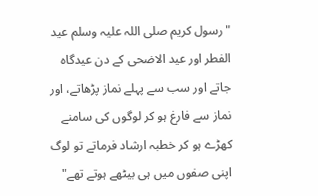" رسول كريم صلى اللہ عليہ وسلم عيد الفطر اور عيد الاضحى كے دن عيدگاہ جاتے اور سب سے پہلے نماز پڑھاتے، اور نماز سے فارغ ہو كر لوگوں كى سامنے كھڑے ہو كر خطبہ ارشاد فرماتے تو لوگ اپنى صفوں ميں ہى بيٹھے ہوتے تھے"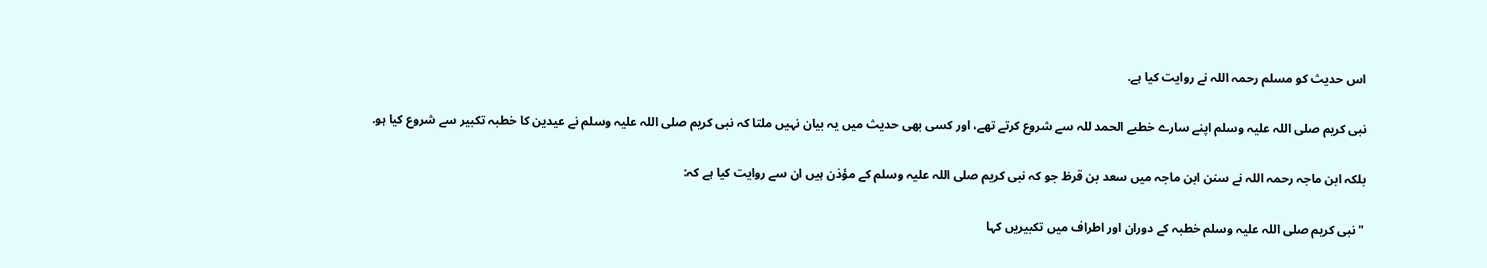اس حديث كو مسلم رحمہ اللہ نے روايت كيا ہے.

نبى كريم صلى اللہ عليہ وسلم اپنے سارے خطبے الحمد للہ سے شروع كرتے تھے، اور كسى بھى حديث ميں يہ بيان نہيں ملتا كہ نبى كريم صلى اللہ عليہ وسلم نے عيدين كا خطبہ تكبير سے شروع كيا ہو.

بلكہ ابن ماجہ رحمہ اللہ نے سنن ابن ماجہ ميں سعد بن قرظ جو كہ نبى كريم صلى اللہ عليہ وسلم كے مؤذن ہيں ان سے روايت كيا ہے كہ:

" نبى كريم صلى اللہ عليہ وسلم خطبہ كے دوران اور اطراف ميں تكبيريں كہا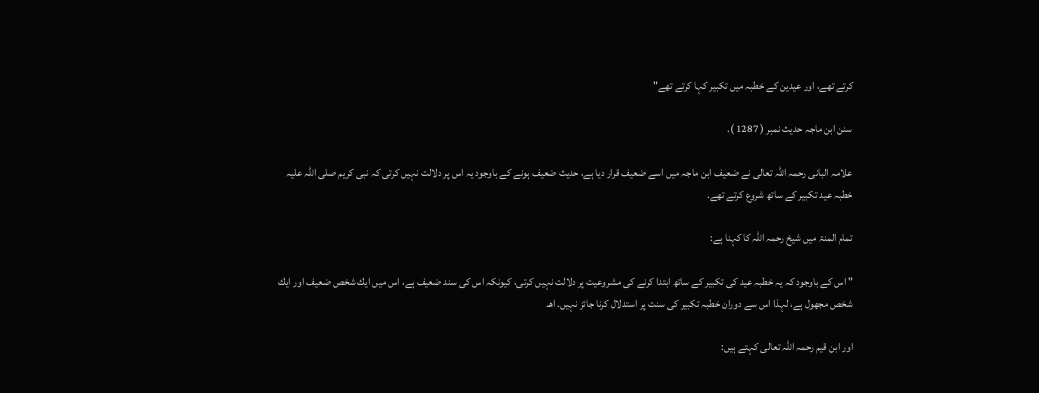كرتے تھے، اور عيدين كے خطبہ ميں تكبير كہا كرتے تھے"

سنن ابن ماجہ حديث نمبر ( 1287 ).

علامہ البانى رحمہ اللہ تعالى نے ضعيف ابن ماجہ ميں اسے ضعيف قرار ديا ہے، حديث ضعيف ہونے كے باوجود يہ اس پر دلالت نہيں كرتى كہ نبى كريم صلى اللہ عليہ خطبہ عيد تكبير كے ساتھ شروع كرتے تھے.

تمام المنۃ ميں شيخ رحمہ اللہ كا كہنا ہے:

" اس كے باوجود كہ يہ خطبہ عيد كى تكبير كے ساتھ ابتدا كرنے كى مشروعيت پر دلالت نہيں كرتى، كيونكہ اس كى سند ضعيف ہے، اس ميں ايك شخص ضعيف اور ايك شخص مجھول ہے، لہذا اس سے دوران خطبہ تكبير كى سنت پر استدلال كرنا جائز نہيں. اھـ

اور ابن قيم رحمہ اللہ تعالى كہتے ہيں: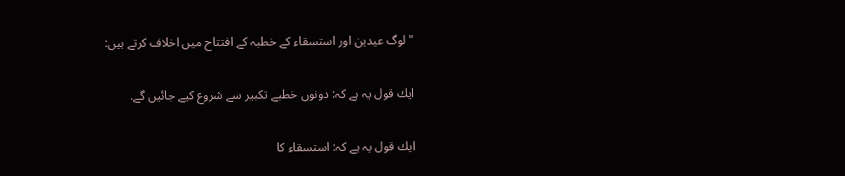" لوگ عيدين اور استسقاء كے خطبہ كے افتتاح ميں اخلاف كرتے ہيں:

ايك قول يہ ہے كہ: دونوں خطبے تكبير سے شروع كيے جائيں گے.

ايك قول يہ ہے كہ: استسقاء كا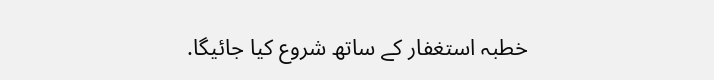خطبہ استغفار كے ساتھ شروع كيا جائيگا.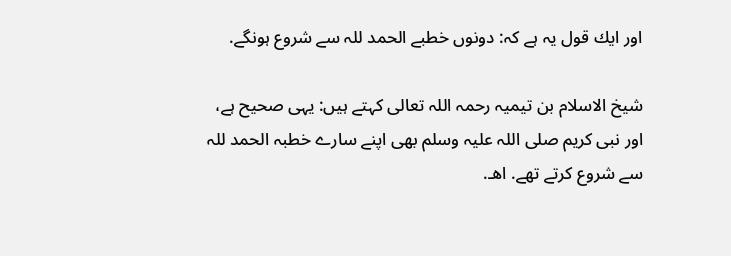اور ايك قول يہ ہے كہ: دونوں خطبے الحمد للہ سے شروع ہونگے.

شيخ الاسلام بن تيميہ رحمہ اللہ تعالى كہتے ہيں: يہى صحيح ہے، اور نبى كريم صلى اللہ عليہ وسلم بھى اپنے سارے خطبہ الحمد للہ سے شروع كرتے تھے. اھـ.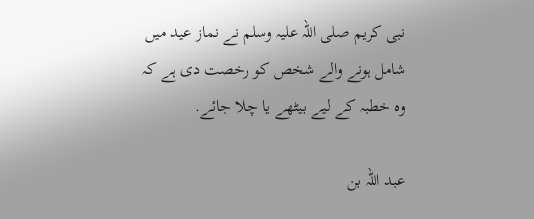نبى كريم صلى اللہ عليہ وسلم نے نماز عيد ميں شامل ہونے والے شخص كو رخصت دى ہے كہ وہ خطبہ كے ليے بيٹھے يا چلا جائے.

عبد اللہ بن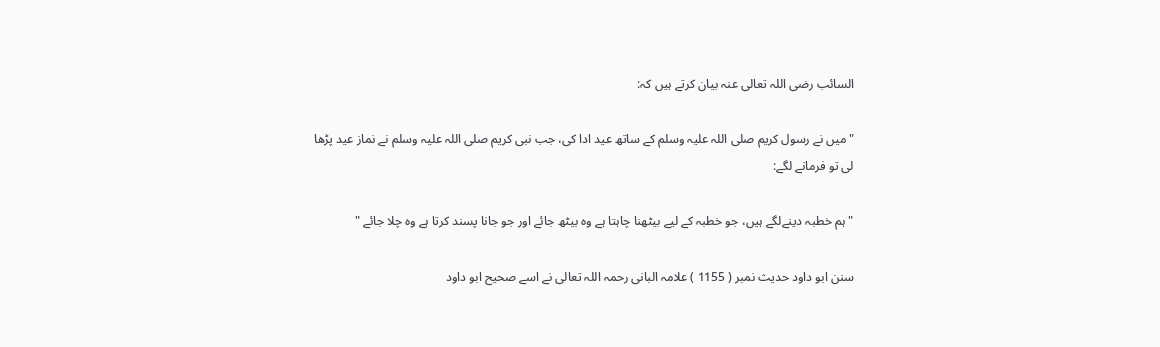السائب رضى اللہ تعالى عنہ بيان كرتے ہيں كہ:

" ميں نے رسول كريم صلى اللہ عليہ وسلم كے ساتھ عيد ادا كى، جب نبى كريم صلى اللہ عليہ وسلم نے نماز عيد پڑھا لى تو فرمانے لگے:

" ہم خطبہ دينےلگے ہيں، جو خطبہ كے ليے بيٹھنا چاہتا ہے وہ بيٹھ جائے اور جو جانا پسند كرتا ہے وہ چلا جائے "

سنن ابو داود حديث نمبر ( 1155 ) علامہ البانى رحمہ اللہ تعالى نے اسے صحيح ابو داود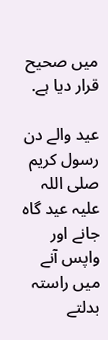ميں صحيح قرار ديا ہے.

عيد والے دن رسول كريم صلى اللہ عليہ عيد گاہ جانے اور واپس آنے ميں راستہ بدلتے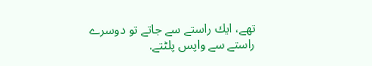تھے، ايك راستے سے جاتے تو دوسرے راستے سے واپس پلٹتے.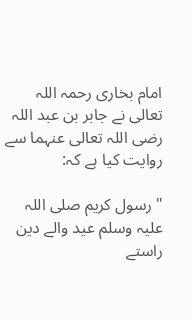امام بخارى رحمہ اللہ تعالى نے جابر بن عبد اللہ رضى اللہ تعالى عنہما سے روايت كيا ہے كہ:

" رسول كريم صلى اللہ عليہ وسلم عيد والے دين راستے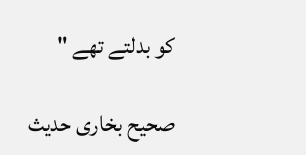كو بدلتے تھے "

صحيح بخارى حديث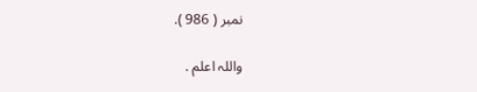نمبر ( 986 ).

واللہ اعلم .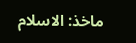ماخذ: الاسلام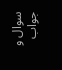سوال و جواب